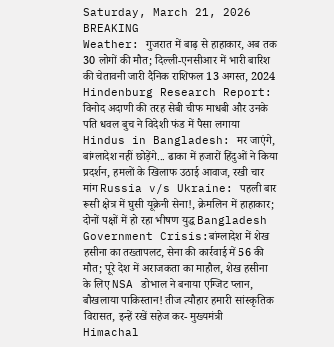Saturday, March 21, 2026
BREAKING
Weather: गुजरात में बाढ़ से हाहाकार, अब तक 30 लोगों की मौत; दिल्ली-एनसीआर में भारी बारिश की चेतावनी जारी दैनिक राशिफल 13 अगस्त, 2024 Hindenburg Research Report: विनोद अदाणी की तरह सेबी चीफ माधबी और उनके पति धवल बुच ने विदेशी फंड में पैसा लगाया Hindus in Bangladesh: मर जाएंगे, बांग्लादेश नहीं छोड़ेंगे... ढाका में हजारों हिंदुओं ने किया प्रदर्शन, हमलों के खिलाफ उठाई आवाज, रखी चार मांग Russia v/s Ukraine: पहली बार रूसी क्षेत्र में घुसी यूक्रेनी सेना!, क्रेमलिन में हाहाकार; दोनों पक्षों में हो रहा भीषण युद्ध Bangladesh Government Crisis:बांग्लादेश में शेख हसीना का तख्तापलट, सेना की कार्रवाई में 56 की मौत; पूरे देश में अराजकता का माहौल, शेख हसीना के लिए NSA डोभाल ने बनाया एग्जिट प्लान, बौखलाया पाकिस्तान! तीज त्यौहार हमारी सांस्कृतिक विरासत, इन्हें रखें सहेज कर- मुख्यमंत्री Himachal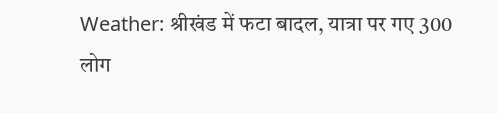Weather: श्रीखंड में फटा बादल, यात्रा पर गए 300 लोग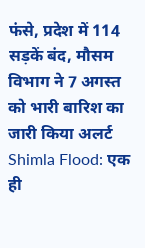फंसे, प्रदेश में 114 सड़कें बंद, मौसम विभाग ने 7 अगस्त को भारी बारिश का जारी किया अलर्ट Shimla Flood: एक ही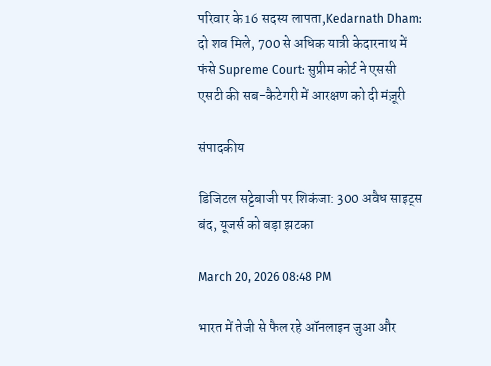परिवार के 16 सदस्य लापता,Kedarnath Dham: दो शव मिले, 700 से अधिक यात्री केदारनाथ में फंसे Supreme Court: सुप्रीम कोर्ट ने एससी एसटी की सब-कैटेगरी में आरक्षण को दी मंज़ूरी

संपादकीय

डिजिटल सट्टेबाजी पर शिकंजा: 300 अवैध साइट्स बंद, यूजर्स को बड़ा झटका

March 20, 2026 08:48 PM

भारत में तेजी से फैल रहे ऑनलाइन जुआ और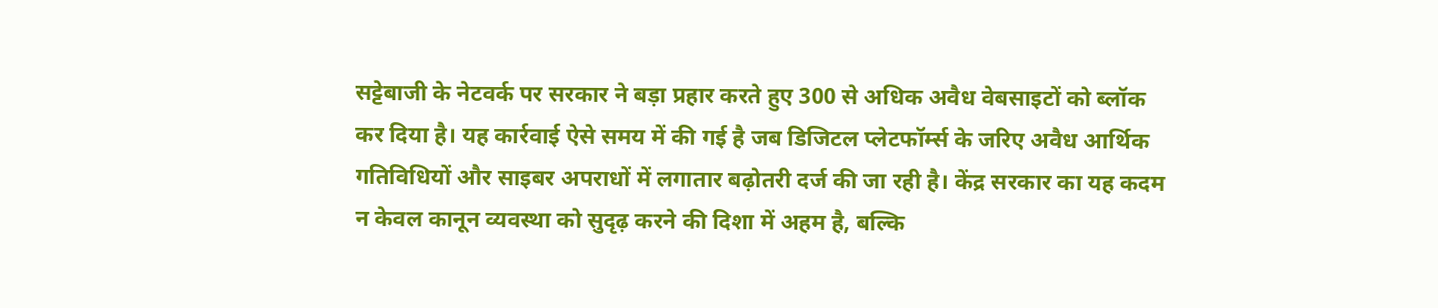सट्टेबाजी के नेटवर्क पर सरकार ने बड़ा प्रहार करते हुए 300 से अधिक अवैध वेबसाइटों को ब्लॉक कर दिया है। यह कार्रवाई ऐसे समय में की गई है जब डिजिटल प्लेटफॉर्म्स के जरिए अवैध आर्थिक गतिविधियों और साइबर अपराधों में लगातार बढ़ोतरी दर्ज की जा रही है। केंद्र सरकार का यह कदम न केवल कानून व्यवस्था को सुदृढ़ करने की दिशा में अहम है, बल्कि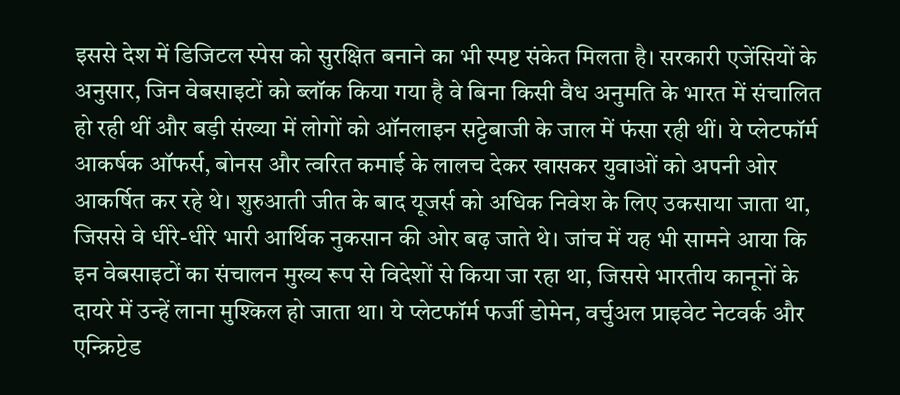इससे देश में डिजिटल स्पेस को सुरक्षित बनाने का भी स्पष्ट संकेत मिलता है। सरकारी एजेंसियों के अनुसार, जिन वेबसाइटों को ब्लॉक किया गया है वे बिना किसी वैध अनुमति के भारत में संचालित हो रही थीं और बड़ी संख्या में लोगों को ऑनलाइन सट्टेबाजी के जाल में फंसा रही थीं। ये प्लेटफॉर्म आकर्षक ऑफर्स, बोनस और त्वरित कमाई के लालच देकर खासकर युवाओं को अपनी ओर आकर्षित कर रहे थे। शुरुआती जीत के बाद यूजर्स को अधिक निवेश के लिए उकसाया जाता था, जिससे वे धीरे-धीरे भारी आर्थिक नुकसान की ओर बढ़ जाते थे। जांच में यह भी सामने आया कि इन वेबसाइटों का संचालन मुख्य रूप से विदेशों से किया जा रहा था, जिससे भारतीय कानूनों के दायरे में उन्हें लाना मुश्किल हो जाता था। ये प्लेटफॉर्म फर्जी डोमेन, वर्चुअल प्राइवेट नेटवर्क और एन्क्रिप्टेड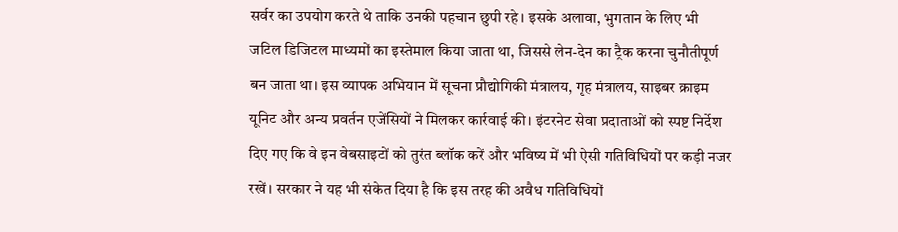सर्वर का उपयोग करते थे ताकि उनकी पहचान छुपी रहे। इसके अलावा, भुगतान के लिए भी जटिल डिजिटल माध्यमों का इस्तेमाल किया जाता था, जिससे लेन-देन का ट्रैक करना चुनौतीपूर्ण बन जाता था। इस व्यापक अभियान में सूचना प्रौद्योगिकी मंत्रालय, गृह मंत्रालय, साइबर क्राइम यूनिट और अन्य प्रवर्तन एजेंसियों ने मिलकर कार्रवाई की। इंटरनेट सेवा प्रदाताओं को स्पष्ट निर्देश दिए गए कि वे इन वेबसाइटों को तुरंत ब्लॉक करें और भविष्य में भी ऐसी गतिविधियों पर कड़ी नजर रखें। सरकार ने यह भी संकेत दिया है कि इस तरह की अवैध गतिविधियों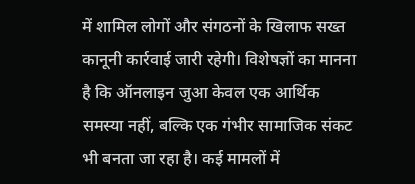में शामिल लोगों और संगठनों के खिलाफ सख्त कानूनी कार्रवाई जारी रहेगी। विशेषज्ञों का मानना है कि ऑनलाइन जुआ केवल एक आर्थिक समस्या नहीं, बल्कि एक गंभीर सामाजिक संकट भी बनता जा रहा है। कई मामलों में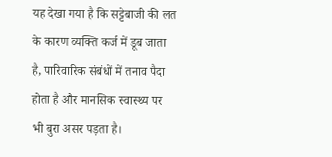यह देखा गया है कि सट्टेबाजी की लत के कारण व्यक्ति कर्ज में डूब जाता है, पारिवारिक संबंधों में तनाव पैदा होता है और मानसिक स्वास्थ्य पर भी बुरा असर पड़ता है।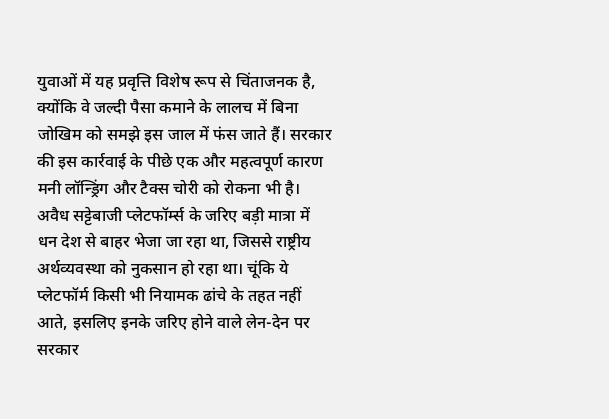युवाओं में यह प्रवृत्ति विशेष रूप से चिंताजनक है, क्योंकि वे जल्दी पैसा कमाने के लालच में बिना जोखिम को समझे इस जाल में फंस जाते हैं। सरकार की इस कार्रवाई के पीछे एक और महत्वपूर्ण कारण मनी लॉन्ड्रिंग और टैक्स चोरी को रोकना भी है। अवैध सट्टेबाजी प्लेटफॉर्म्स के जरिए बड़ी मात्रा में धन देश से बाहर भेजा जा रहा था, जिससे राष्ट्रीय अर्थव्यवस्था को नुकसान हो रहा था। चूंकि ये प्लेटफॉर्म किसी भी नियामक ढांचे के तहत नहीं आते, इसलिए इनके जरिए होने वाले लेन-देन पर सरकार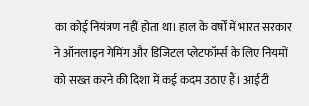का कोई नियंत्रण नहीं होता था। हाल के वर्षों में भारत सरकार ने ऑनलाइन गेमिंग और डिजिटल प्लेटफॉर्म्स के लिए नियमों को सख्त करने की दिशा में कई कदम उठाए हैं। आईटी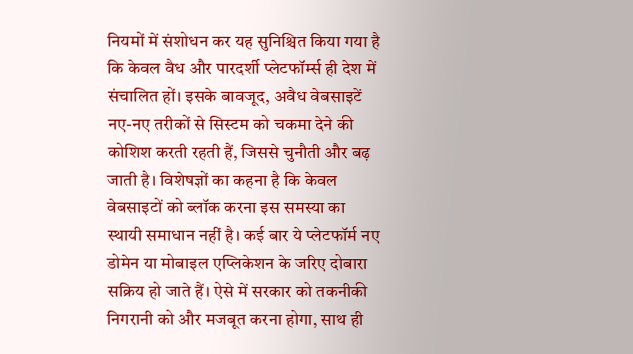नियमों में संशोधन कर यह सुनिश्चित किया गया है कि केवल वैध और पारदर्शी प्लेटफॉर्म्स ही देश में संचालित हों। इसके बावजूद, अवैध वेबसाइटें नए-नए तरीकों से सिस्टम को चकमा देने की कोशिश करती रहती हैं, जिससे चुनौती और बढ़ जाती है। विशेषज्ञों का कहना है कि केवल वेबसाइटों को ब्लॉक करना इस समस्या का स्थायी समाधान नहीं है। कई बार ये प्लेटफॉर्म नए डोमेन या मोबाइल एप्लिकेशन के जरिए दोबारा सक्रिय हो जाते हैं। ऐसे में सरकार को तकनीकी निगरानी को और मजबूत करना होगा, साथ ही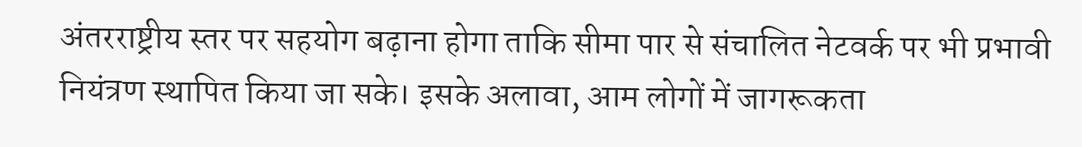अंतरराष्ट्रीय स्तर पर सहयोग बढ़ाना होगा ताकि सीमा पार से संचालित नेटवर्क पर भी प्रभावी नियंत्रण स्थापित किया जा सके। इसके अलावा, आम लोगों में जागरूकता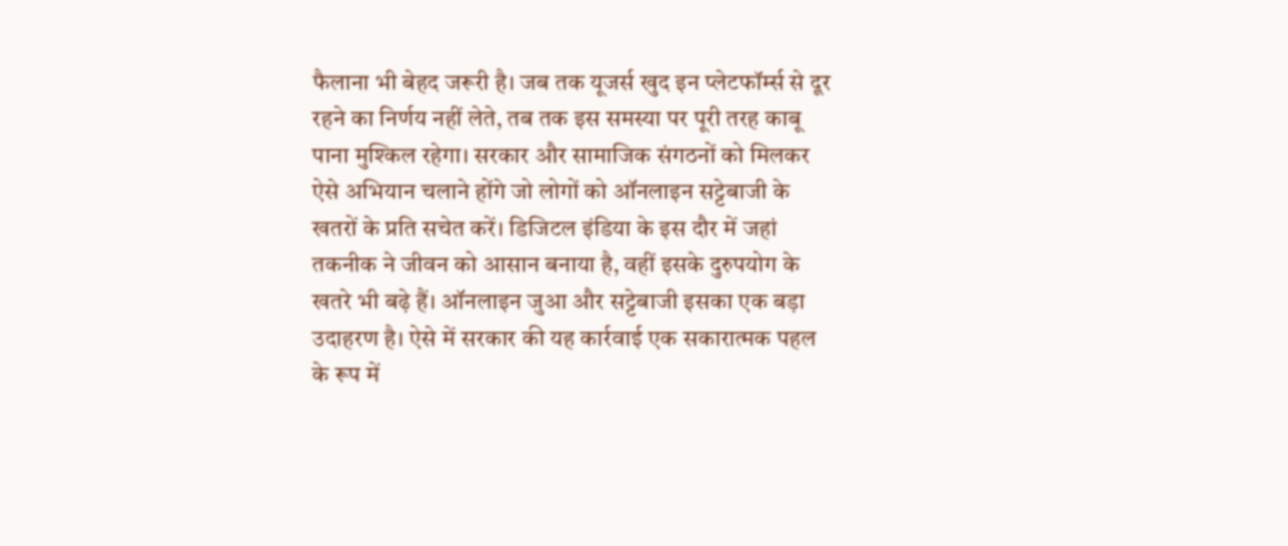फैलाना भी बेहद जरूरी है। जब तक यूजर्स खुद इन प्लेटफॉर्म्स से दूर रहने का निर्णय नहीं लेते, तब तक इस समस्या पर पूरी तरह काबू पाना मुश्किल रहेगा। सरकार और सामाजिक संगठनों को मिलकर ऐसे अभियान चलाने होंगे जो लोगों को ऑनलाइन सट्टेबाजी के खतरों के प्रति सचेत करें। डिजिटल इंडिया के इस दौर में जहां तकनीक ने जीवन को आसान बनाया है, वहीं इसके दुरुपयोग के खतरे भी बढ़े हैं। ऑनलाइन जुआ और सट्टेबाजी इसका एक बड़ा उदाहरण है। ऐसे में सरकार की यह कार्रवाई एक सकारात्मक पहल के रूप में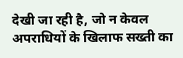देखी जा रही है, जो न केवल अपराधियों के खिलाफ सख्ती का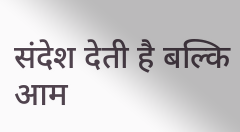संदेश देती है बल्कि आम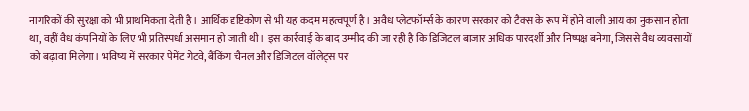नागरिकों की सुरक्षा को भी प्राथमिकता देती है। आर्थिक दृष्टिकोण से भी यह कदम महत्वपूर्ण है। अवैध प्लेटफॉर्म्स के कारण सरकार को टैक्स के रूप में होने वाली आय का नुकसान होता था, वहीं वैध कंपनियों के लिए भी प्रतिस्पर्धा असमान हो जाती थी। इस कार्रवाई के बाद उम्मीद की जा रही है कि डिजिटल बाजार अधिक पारदर्शी और निष्पक्ष बनेगा, जिससे वैध व्यवसायों को बढ़ावा मिलेगा। भविष्य में सरकार पेमेंट गेटवे, बैंकिंग चैनल और डिजिटल वॉलेट्स पर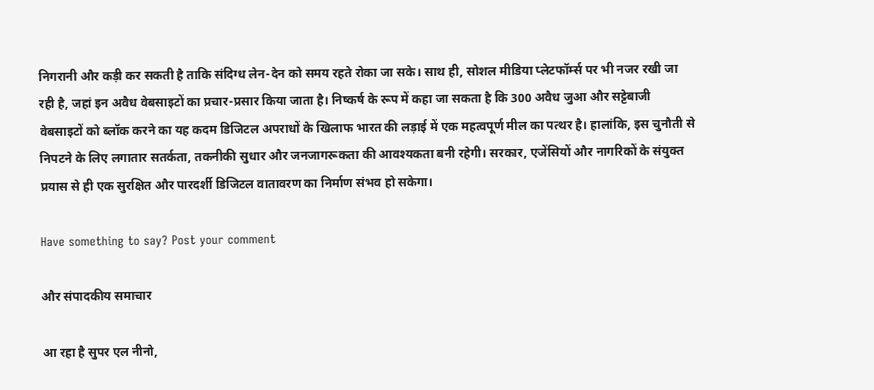निगरानी और कड़ी कर सकती है ताकि संदिग्ध लेन-देन को समय रहते रोका जा सके। साथ ही, सोशल मीडिया प्लेटफॉर्म्स पर भी नजर रखी जा रही है, जहां इन अवैध वेबसाइटों का प्रचार-प्रसार किया जाता है। निष्कर्ष के रूप में कहा जा सकता है कि 300 अवैध जुआ और सट्टेबाजी वेबसाइटों को ब्लॉक करने का यह कदम डिजिटल अपराधों के खिलाफ भारत की लड़ाई में एक महत्वपूर्ण मील का पत्थर है। हालांकि, इस चुनौती से निपटने के लिए लगातार सतर्कता, तकनीकी सुधार और जनजागरूकता की आवश्यकता बनी रहेगी। सरकार, एजेंसियों और नागरिकों के संयुक्त प्रयास से ही एक सुरक्षित और पारदर्शी डिजिटल वातावरण का निर्माण संभव हो सकेगा।

Have something to say? Post your comment

और संपादकीय समाचार

आ रहा है सुपर एल नीनो,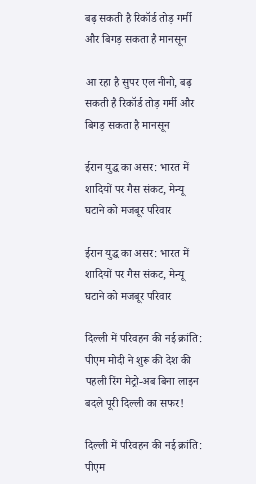बढ़ सकती है रिकॉर्ड तोड़ गर्मी और बिगड़ सकता है मानसून

आ रहा है सुपर एल नीनो, बढ़ सकती है रिकॉर्ड तोड़ गर्मी और बिगड़ सकता है मानसून

ईरान युद्ध का असर: भारत में शादियों पर गैस संकट, मेन्यू घटाने को मजबूर परिवार

ईरान युद्ध का असर: भारत में शादियों पर गैस संकट, मेन्यू घटाने को मजबूर परिवार

दिल्ली में परिवहन की नई क्रांति: पीएम मोदी ने शुरू की देश की पहली रिंग मेट्रो-अब बिना लाइन बदले पूरी दिल्ली का सफर!

दिल्ली में परिवहन की नई क्रांति: पीएम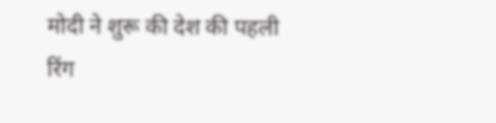मोदी ने शुरू की देश की पहली रिंग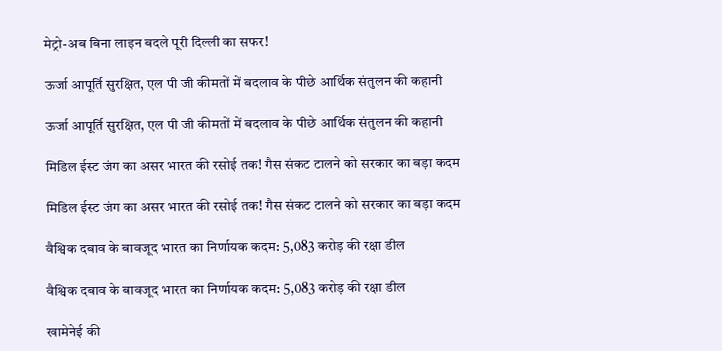मेट्रो-अब बिना लाइन बदले पूरी दिल्ली का सफर!

ऊर्जा आपूर्ति सुरक्षित, एल पी जी कीमतों में बदलाव के पीछे आर्थिक संतुलन की कहानी

ऊर्जा आपूर्ति सुरक्षित, एल पी जी कीमतों में बदलाव के पीछे आर्थिक संतुलन की कहानी

मिडिल ईस्ट जंग का असर भारत की रसोई तक! गैस संकट टालने को सरकार का बड़ा कदम

मिडिल ईस्ट जंग का असर भारत की रसोई तक! गैस संकट टालने को सरकार का बड़ा कदम

वैश्विक दबाव के बावजूद भारत का निर्णायक कदम: 5,083 करोड़ की रक्षा डील

वैश्विक दबाव के बावजूद भारत का निर्णायक कदम: 5,083 करोड़ की रक्षा डील

खामेनेई की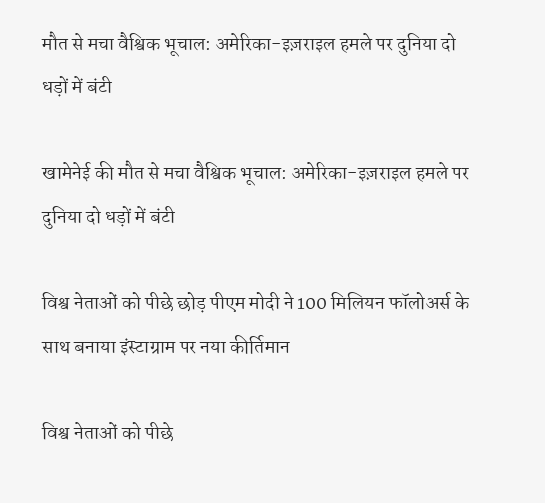मौत से मचा वैश्विक भूचाल: अमेरिका-इज़राइल हमले पर दुनिया दो धड़ों में बंटी

खामेनेई की मौत से मचा वैश्विक भूचाल: अमेरिका-इज़राइल हमले पर दुनिया दो धड़ों में बंटी

विश्व नेताओं को पीछे छोड़ पीएम मोदी ने 100 मिलियन फॉलोअर्स के साथ बनाया इंस्टाग्राम पर नया कीर्तिमान

विश्व नेताओं को पीछे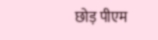छोड़ पीएम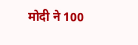मोदी ने 100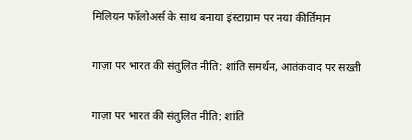मिलियन फॉलोअर्स के साथ बनाया इंस्टाग्राम पर नया कीर्तिमान

गाज़ा पर भारत की संतुलित नीति: शांति समर्थन, आतंकवाद पर सख्ती

गाज़ा पर भारत की संतुलित नीति: शांति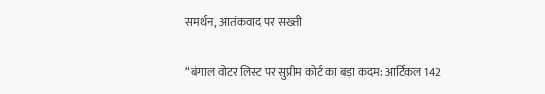समर्थन, आतंकवाद पर सख्ती

“बंगाल वोटर लिस्ट पर सुप्रीम कोर्ट का बड़ा कदम: आर्टिकल 142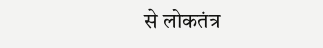से लोकतंत्र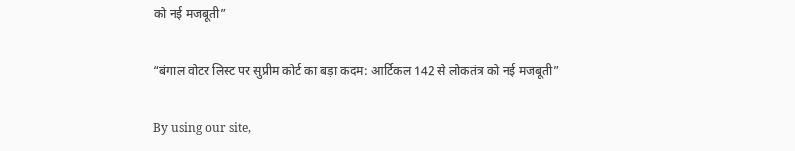को नई मजबूती”

“बंगाल वोटर लिस्ट पर सुप्रीम कोर्ट का बड़ा कदम: आर्टिकल 142 से लोकतंत्र को नई मजबूती”

By using our site,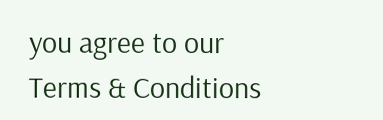you agree to our Terms & Conditions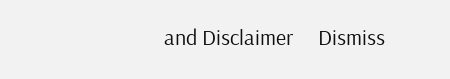and Disclaimer     Dismiss